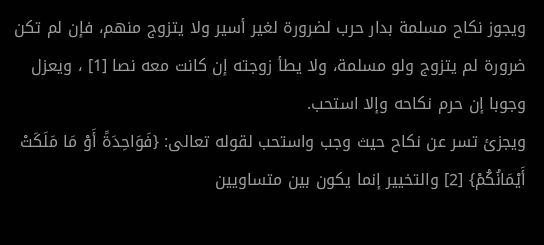ويجوز نكاح مسلمة بدار حرب لضرورة لغير أسير ولا يتزوج منهم، فإن لم تكن ضرورة لم يتزوج ولو مسلمة، ولا يطأ زوجته إن كانت معه نصا [1] ، ويعزل وجوبا إن حرم نكاحه وإلا استحب.
ويجزئ تسر عن نكاح حيث وجب واستحب لقوله تعالى: {فَوَاحِدَةً أَوْ مَا مَلَكَتْ أَيْمَانُكُمْ} [2] والتخيير إنما يكون بين متساويين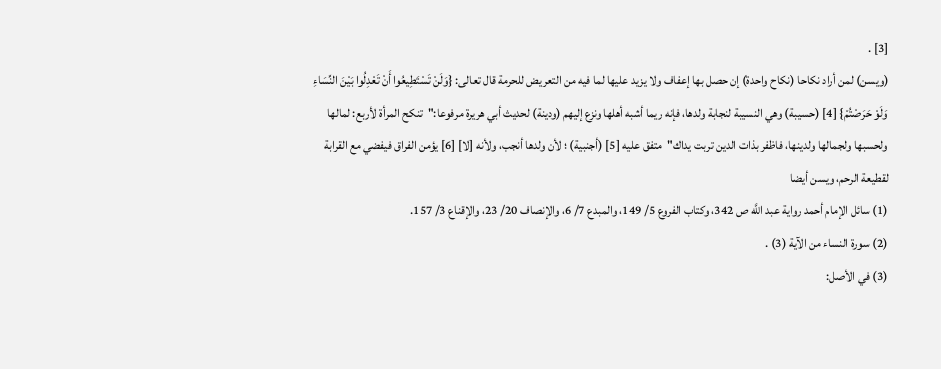[3] .
(ويسن) لمن أراد نكاحا (نكاح واحدة) إن حصل بها إعفاف ولا يزيد عليها لما فيه من التعريض للحرمة قال تعالى: {وَلَنْ تَسْتَطِيعُوا أَنْ تَعْدِلُوا بَيْنَ النِّسَاءِ وَلَوْ حَرَصْتُمْ} [4] (حسيبة) وهي النسيبة لنجابة ولدها، فإنه ريما أشبه أهلها ونزع إليهم (ودينة) لحديث أبي هريرة مرفوعا:"تنكح المرأة لأربع: لمالها ولحسبها ولجمالها ولدينها، فاظفر بذات الدين تربت يداك"متفق عليه [5] (أجنبية) ؛ لأن ولدها أنجب، ولأنه [لا] [6] يؤمن الفراق فيفضي مع القرابة لقطيعة الرحم، ويسن أيضا
(1) سائل الإمام أحمد رواية عبد اللَّه ص 342، وكتاب الفروع 5/ 149، والمبدع 7/ 6، والإنصاف 20/ 23، والإقناع 3/ 157.
(2) سورة النساء من الآية (3) .
(3) في الأصل: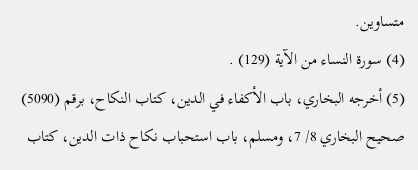متساوين.
(4) سورة النساء من الآية (129) .
(5) أخرجه البخاري، باب الأكفاء في الدين، كتاب النكاح، برقم (5090) صحيح البخاري 8/ 7، ومسلم، باب استحباب نكاح ذات الدين، كتاب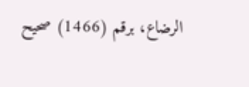الرضاع، برقم (1466) صحيح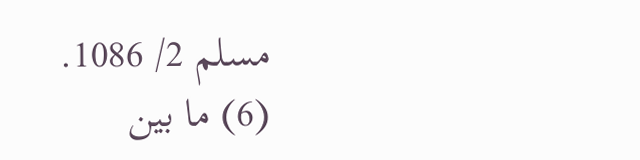مسلم 2/ 1086.
(6) ما بين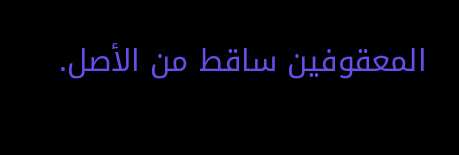المعقوفين ساقط من الأصل.